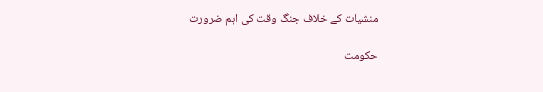منشیات کے خلاف جنگ وقت کی اہم ضرورت

حکومت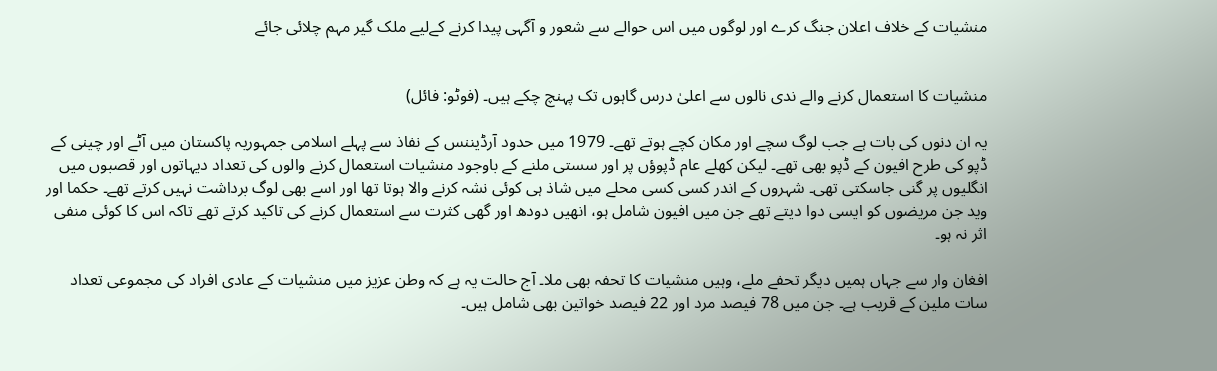منشیات کے خلاف اعلان جنگ کرے اور لوگوں میں اس حوالے سے شعور و آگہی پیدا کرنے کےلیے ملک گیر مہم چلائی جائے


منشیات کا استعمال کرنے والے ندی نالوں سے اعلیٰ درس گاہوں تک پہنچ چکے ہیں۔ (فوٹو: فائل)

یہ ان دنوں کی بات ہے جب لوگ سچے اور مکان کچے ہوتے تھے۔ 1979 میں حدود آرڈیننس کے نفاذ سے پہلے اسلامی جمہوریہ پاکستان میں آٹے اور چینی کے ڈپو کی طرح افیون کے ڈپو بھی تھے۔ لیکن کھلے عام ڈپوؤں پر اور سستی ملنے کے باوجود منشیات استعمال کرنے والوں کی تعداد دیہاتوں اور قصبوں میں انگلیوں پر گنی جاسکتی تھی۔ شہروں کے اندر کسی کسی محلے میں شاذ ہی کوئی نشہ کرنے والا ہوتا تھا اور اسے بھی لوگ برداشت نہیں کرتے تھے۔ حکما اور وید جن مریضوں کو ایسی دوا دیتے تھے جن میں افیون شامل ہو، انھیں دودھ اور گھی کثرت سے استعمال کرنے کی تاکید کرتے تھے تاکہ اس کا کوئی منفی اثر نہ ہو۔

افغان وار سے جہاں ہمیں دیگر تحفے ملے، وہیں منشیات کا تحفہ بھی ملا۔ آج حالت یہ ہے کہ وطن عزیز میں منشیات کے عادی افراد کی مجموعی تعداد سات ملین کے قریب ہے۔ جن میں 78 فیصد مرد اور 22 فیصد خواتین بھی شامل ہیں۔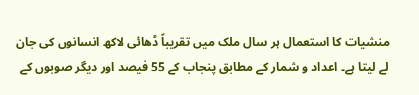منشیات کا استعمال ہر سال ملک میں تقریباً ڈھائی لاکھ انسانوں کی جان لے لیتا ہے۔ اعداد و شمار کے مطابق پنجاب کے 55 فیصد اور دیگر صوبوں کے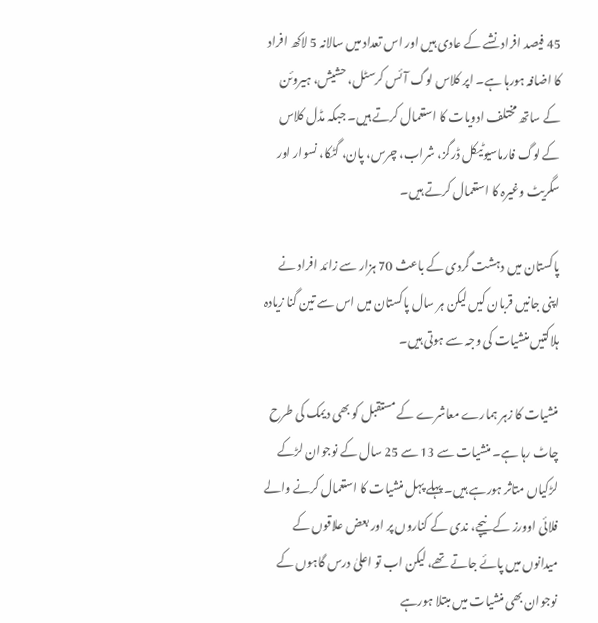45 فیصد افراد نشے کے عادی ہیں اور اس تعداد میں سالانہ 5 لاکھ افراد کا اضافہ ہورہا ہے۔ اپر کلاس لوگ آئس کرسٹل، حشیش، ہیروئن کے ساتھ مختلف ادویات کا استعمال کرتے ہیں۔ جبکہ مڈل کلاس کے لوگ فارماسیوٹیکل ڈرگز، شراب، چرس، پان، گٹکا، نسوار اور سگریٹ وغیرہ کا استعمال کرتے ہیں۔

پاکستان میں دہشت گردی کے باعث 70 ہزار سے زائد افراد نے اپنی جانیں قربان کیں لیکن ہر سال پاکستان میں اس سے تین گنا زیادہ ہلاکتیں منشیات کی وجہ سے ہوتی ہیں۔

منشیات کا زہر ہمارے معاشرے کے مستقبل کو بھی دیمک کی طرح چاٹ رہا ہے۔ منشیات سے 13 سے 25 سال کے نوجوان لڑکے لڑکیاں متاثر ہورہے ہیں۔ پہلے پہل منشیات کا استعمال کرنے والے فلائی اوورز کے نیچے، ندی کے کناروں پر اور بعض علاقوں کے میدانوں میں پائے جاتے تھے، لیکن اب تو اعلیٰ درس گاہوں کے نوجوان بھی منشیات میں مبتلا ہورہے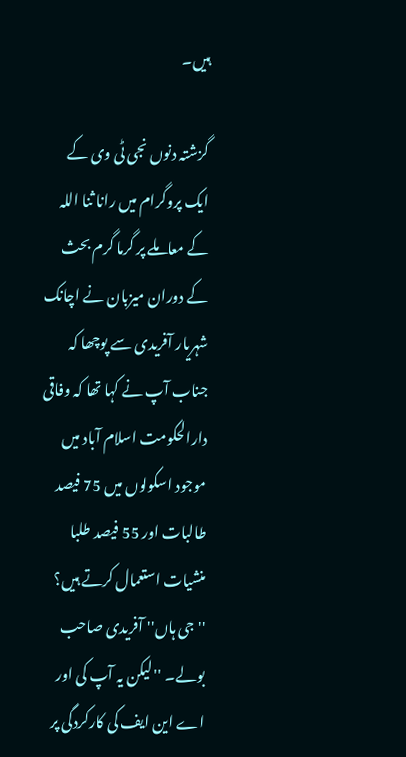ہیں۔

گزشتہ دنوں نجی ٹی وی کے ایک پروگرام میں رانا ثنا اللہ کے معاملے پر گرما گرم بحث کے دوران میزبان نے اچانک شہریار آفریدی سے پوچھا کہ جناب آپ نے کہا تھا کہ وفاقی دارالحکومت اسلام آباد میں موجود اسکولوں میں 75 فیصد طالبات اور 55 فیصد طلبا منشیات استعمال کرتے ہیں؟ ''جی ہاں'' آفریدی صاحب بولے۔ ''لیکن یہ آپ کی اور اے این ایف کی کارکردگی پر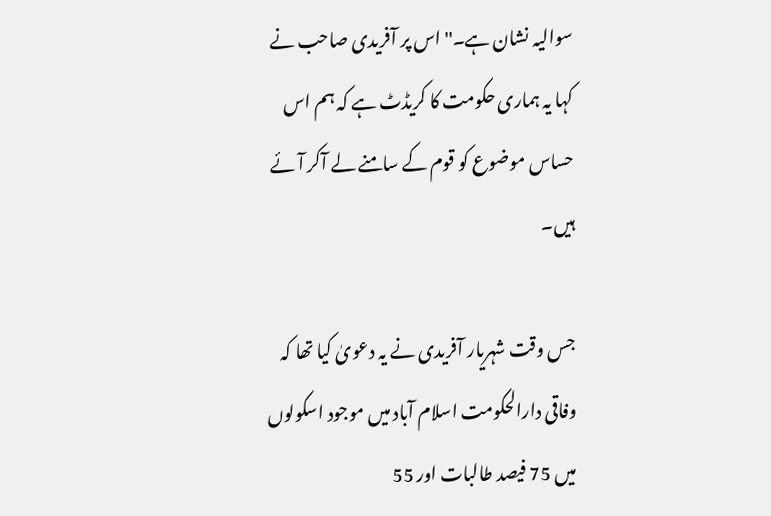سوالیہ نشان ہے۔'' اس پر آفریدی صاحب نے کہا یہ ہماری حکومت کا کریڈٹ ہے کہ ہم اس حساس موضوع کو قوم کے سامنے لے آکر آئے ہیں۔

جس وقت شہریار آفریدی نے یہ دعویٰ کیا تھا کہ وفاقی دارالحکومت اسلام آباد میں موجود اسکولوں میں 75 فیصد طالبات اور 55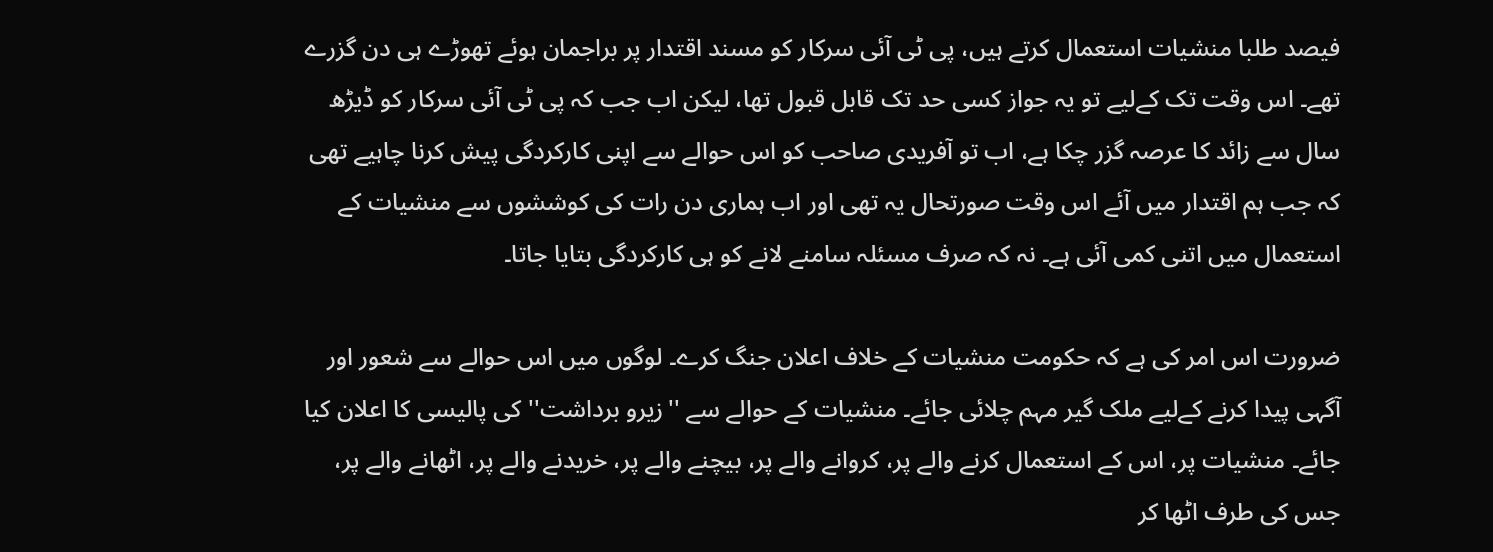فیصد طلبا منشیات استعمال کرتے ہیں، پی ٹی آئی سرکار کو مسند اقتدار پر براجمان ہوئے تھوڑے ہی دن گزرے تھے۔ اس وقت تک کےلیے تو یہ جواز کسی حد تک قابل قبول تھا، لیکن اب جب کہ پی ٹی آئی سرکار کو ڈیڑھ سال سے زائد کا عرصہ گزر چکا ہے، اب تو آفریدی صاحب کو اس حوالے سے اپنی کارکردگی پیش کرنا چاہیے تھی کہ جب ہم اقتدار میں آئے اس وقت صورتحال یہ تھی اور اب ہماری دن رات کی کوششوں سے منشیات کے استعمال میں اتنی کمی آئی ہے۔ نہ کہ صرف مسئلہ سامنے لانے کو ہی کارکردگی بتایا جاتا۔

ضرورت اس امر کی ہے کہ حکومت منشیات کے خلاف اعلان جنگ کرے۔ لوگوں میں اس حوالے سے شعور اور آگہی پیدا کرنے کےلیے ملک گیر مہم چلائی جائے۔ منشیات کے حوالے سے ''زیرو برداشت'' کی پالیسی کا اعلان کیا جائے۔ منشیات پر، اس کے استعمال کرنے والے پر، کروانے والے پر، بیچنے والے پر، خریدنے والے پر، اٹھانے والے پر، جس کی طرف اٹھا کر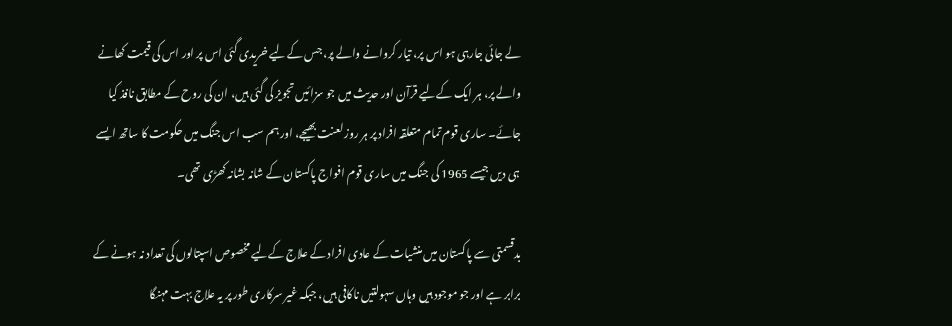لے جائی جارہی ہو اس پر، تیار کروانے والے پر، جس کےلیے خریدی گئی اس پر اور اس کی قیمت کھانے والے پر، ہر ایک کےلیے قرآن اور حدیث میں جو سزائیں تجویز کی گئی ہیں، ان کی روح کے مطابق نافذ کیا جائے۔ ساری قوم تمام متعلقہ افراد پر ہر روز لعنت بھیجے، اور ہم سب اس جنگ میں حکومت کا ساتھ ایسے ہی دیں جیسے 1965 کی جنگ میں ساری قوم افواج پاکستان کے شانہ بشانہ کھڑی تھی۔

بدقسمتی سے پاکستان میں منشیات کے عادی افراد کے علاج کےلیے مخصوص اسپتالوں کی تعداد نہ ہونے کے برابر ہے اور جو موجود ہیں وہاں سہولتیں ناکافی ہیں، جبکہ غیر سرکاری طور پر یہ علاج بہت مہنگا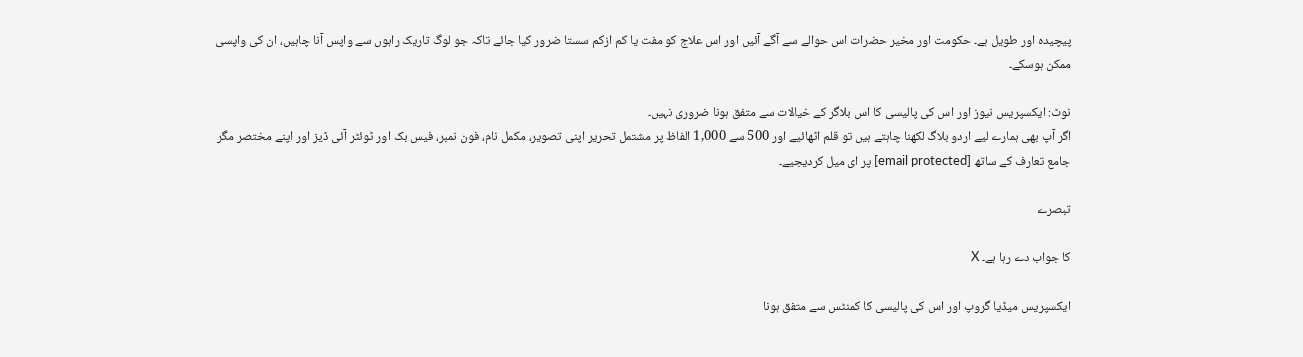پیچیدہ اور طویل ہے۔ حکومت اور مخیر حضرات اس حوالے سے آگے آئیں اور اس علاج کو مفت یا کم ازکم سستا ضرور کیا جائے تاکہ جو لوگ تاریک راہوں سے واپس آنا چاہیں، ان کی واپسی ممکن ہوسکے۔

نوٹ: ایکسپریس نیوز اور اس کی پالیسی کا اس بلاگر کے خیالات سے متفق ہونا ضروری نہیں۔
اگر آپ بھی ہمارے لیے اردو بلاگ لکھنا چاہتے ہیں تو قلم اٹھائیے اور 500 سے 1,000 الفاظ پر مشتمل تحریر اپنی تصویر، مکمل نام، فون نمبر، فیس بک اور ٹوئٹر آئی ڈیز اور اپنے مختصر مگر جامع تعارف کے ساتھ [email protected] پر ای میل کردیجیے۔

تبصرے

کا جواب دے رہا ہے۔ X

ایکسپریس میڈیا گروپ اور اس کی پالیسی کا کمنٹس سے متفق ہونا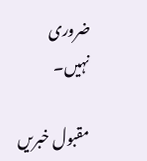ضروری نہیں۔

مقبول خبریں